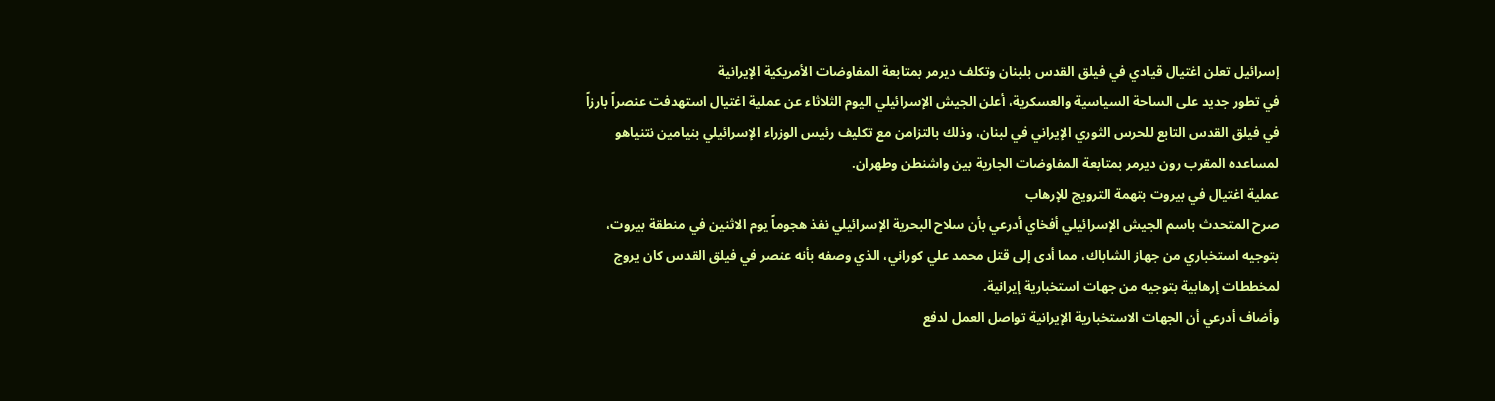إسرائيل تعلن اغتيال قيادي في فيلق القدس بلبنان وتكلف ديرمر بمتابعة المفاوضات الأمريكية الإيرانية
في تطور جديد على الساحة السياسية والعسكرية، أعلن الجيش الإسرائيلي اليوم الثلاثاء عن عملية اغتيال استهدفت عنصراً بارزاً في فيلق القدس التابع للحرس الثوري الإيراني في لبنان، وذلك بالتزامن مع تكليف رئيس الوزراء الإسرائيلي بنيامين نتنياهو لمساعده المقرب رون ديرمر بمتابعة المفاوضات الجارية بين واشنطن وطهران.
عملية اغتيال في بيروت بتهمة الترويج للإرهاب
صرح المتحدث باسم الجيش الإسرائيلي أفخاي أدرعي بأن سلاح البحرية الإسرائيلي نفذ هجوماً يوم الاثنين في منطقة بيروت، بتوجيه استخباري من جهاز الشاباك، مما أدى إلى قتل محمد علي كوراني، الذي وصفه بأنه عنصر في فيلق القدس كان يروج لمخططات إرهابية بتوجيه من جهات استخبارية إيرانية.
وأضاف أدرعي أن الجهات الاستخبارية الإيرانية تواصل العمل لدفع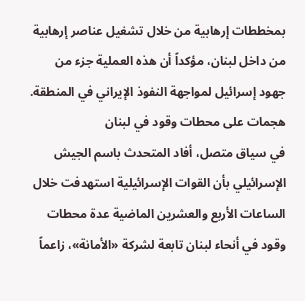بمخططات إرهابية من خلال تشغيل عناصر إرهابية من داخل لبنان، مؤكداً أن هذه العملية جزء من جهود إسرائيل لمواجهة النفوذ الإيراني في المنطقة.
هجمات على محطات وقود في لبنان
في سياق متصل، أفاد المتحدث باسم الجيش الإسرائيلي بأن القوات الإسرائيلية استهدفت خلال الساعات الأربع والعشرين الماضية عدة محطات وقود في أنحاء لبنان تابعة لشركة «الأمانة»، زاعماً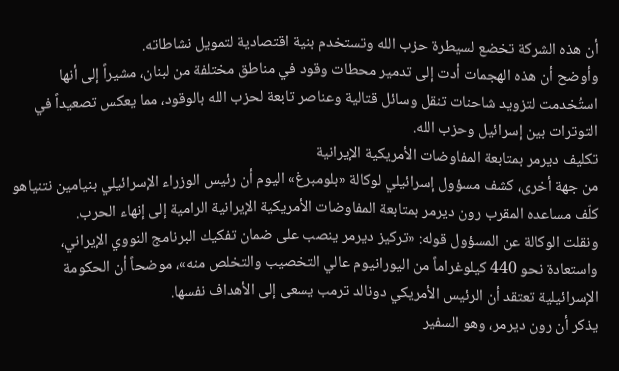أن هذه الشركة تخضع لسيطرة حزب الله وتستخدم بنية اقتصادية لتمويل نشاطاته.
وأوضح أن هذه الهجمات أدت إلى تدمير محطات وقود في مناطق مختلفة من لبنان، مشيراً إلى أنها استُخدمت لتزويد شاحنات تنقل وسائل قتالية وعناصر تابعة لحزب الله بالوقود، مما يعكس تصعيداً في التوترات بين إسرائيل وحزب الله.
تكليف ديرمر بمتابعة المفاوضات الأمريكية الإيرانية
من جهة أخرى، كشف مسؤول إسرائيلي لوكالة «بلومبرغ» اليوم أن رئيس الوزراء الإسرائيلي بنيامين نتنياهو كلّف مساعده المقرب رون ديرمر بمتابعة المفاوضات الأمريكية الإيرانية الرامية إلى إنهاء الحرب.
ونقلت الوكالة عن المسؤول قوله: «تركيز ديرمر ينصب على ضمان تفكيك البرنامج النووي الإيراني، واستعادة نحو 440 كيلوغراماً من اليورانيوم عالي التخصيب والتخلص منه»، موضحاً أن الحكومة الإسرائيلية تعتقد أن الرئيس الأمريكي دونالد ترمب يسعى إلى الأهداف نفسها.
يذكر أن رون ديرمر، وهو السفير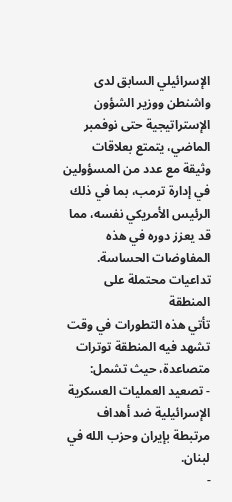الإسرائيلي السابق لدى واشنطن ووزير الشؤون الإستراتيجية حتى نوفمبر الماضي، يتمتع بعلاقات وثيقة مع عدد من المسؤولين في إدارة ترمب، بما في ذلك الرئيس الأمريكي نفسه، مما قد يعزز دوره في هذه المفاوضات الحساسة.
تداعيات محتملة على المنطقة
تأتي هذه التطورات في وقت تشهد فيه المنطقة توترات متصاعدة، حيث تشمل:
- تصعيد العمليات العسكرية الإسرائيلية ضد أهداف مرتبطة بإيران وحزب الله في لبنان.
-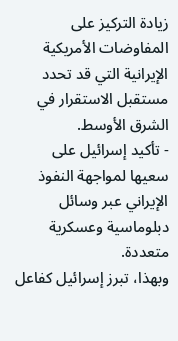زيادة التركيز على المفاوضات الأمريكية الإيرانية التي قد تحدد مستقبل الاستقرار في الشرق الأوسط.
- تأكيد إسرائيل على سعيها لمواجهة النفوذ الإيراني عبر وسائل دبلوماسية وعسكرية متعددة.
وبهذا، تبرز إسرائيل كفاعل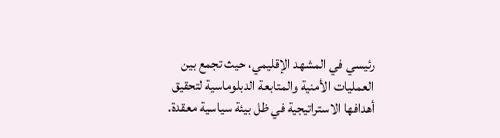رئيسي في المشهد الإقليمي، حيث تجمع بين العمليات الأمنية والمتابعة الدبلوماسية لتحقيق أهدافها الاستراتيجية في ظل بيئة سياسية معقدة.